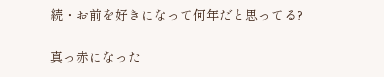続・お前を好きになって何年だと思ってる?

真っ赤になった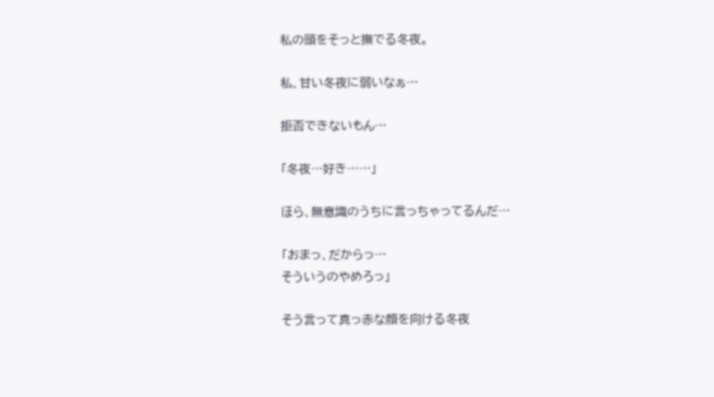私の頭をそっと撫でる冬夜。

私、甘い冬夜に弱いなぁ…

拒否できないもん…

「冬夜…好き……」

ほら、無意識のうちに言っちゃってるんだ…

「おまっ、だからっ…
そういうのやめろっ」

そう言って真っ赤な顔を向ける冬夜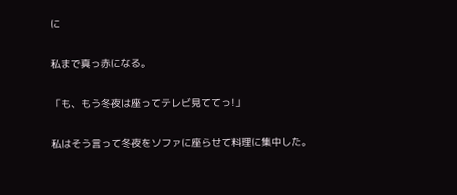に

私まで真っ赤になる。

「も、もう冬夜は座ってテレビ見ててっ!」

私はそう言って冬夜をソファに座らせて料理に集中した。